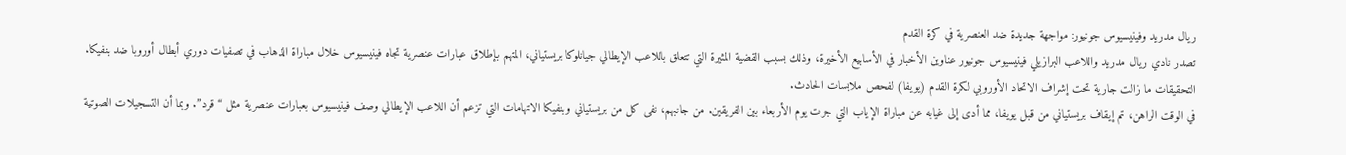ريال مدريد وفينيسيوس جونيور: مواجهة جديدة ضد العنصرية في كرة القدم
تصدر نادي ريال مدريد واللاعب البرازيلي فينيسيوس جونيور عناوين الأخبار في الأسابيع الأخيرة، وذلك بسبب القضية المثيرة التي تتعلق باللاعب الإيطالي جيانلوكا بريستياني، المتهم بإطلاق عبارات عنصرية تجاه فينيسيوس خلال مباراة الذهاب في تصفيات دوري أبطال أوروبا ضد بنفيكا. التحقيقات ما زالت جارية تحت إشراف الاتحاد الأوروبي لكرة القدم (يويفا) لفحص ملابسات الحادث.
في الوقت الراهن، تم إيقاف بريستياني من قبل يويفا، مما أدى إلى غيابه عن مباراة الإياب التي جرت يوم الأربعاء بين الفريقين. من جانبهم، نفى كل من بريستياني وبنفيكا الاتهامات التي تزعم أن اللاعب الإيطالي وصف فينيسيوس بعبارات عنصرية مثل “قرد”. وبما أن التسجيلات الصوتية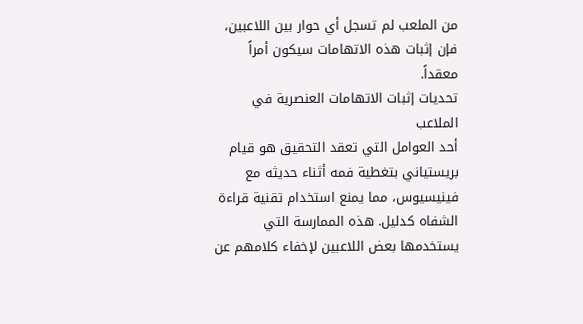من الملعب لم تسجل أي حوار بين اللاعبين، فإن إثبات هذه الاتهامات سيكون أمراً معقداً.
تحديات إثبات الاتهامات العنصرية في الملاعب
أحد العوامل التي تعقد التحقيق هو قيام بريستياني بتغطية فمه أثناء حديثه مع فينيسيوس، مما يمنع استخدام تقنية قراءة الشفاه كدليل. هذه الممارسة التي يستخدمها بعض اللاعبين لإخفاء كلامهم عن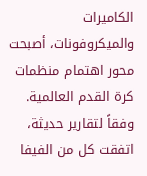الكاميرات والميكروفونات، أصبحت محور اهتمام منظمات كرة القدم العالمية.
وفقاً لتقارير حديثة، اتفقت كل من الفيفا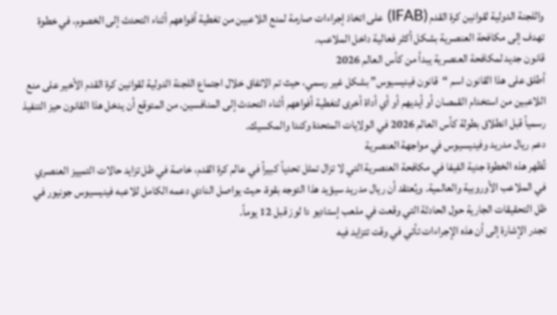واللجنة الدولية لقوانين كرة القدم (IFAB) على اتخاذ إجراءات صارمة لمنع اللاعبين من تغطية أفواههم أثناء التحدث إلى الخصوم، في خطوة تهدف إلى مكافحة العنصرية بشكل أكثر فعالية داخل الملاعب.
قانون جديد لمكافحة العنصرية يبدأ من كأس العالم 2026
أطلق على هذا القانون اسم “قانون فينيسيوس” بشكل غير رسمي، حيث تم الاتفاق خلال اجتماع اللجنة الدولية لقوانين كرة القدم الأخير على منع اللاعبين من استخدام القمصان أو أيديهم أو أي أداة أخرى لتغطية أفواههم أثناء التحدث إلى المنافسين. من المتوقع أن يدخل هذا القانون حيز التنفيذ رسمياً قبل انطلاق بطولة كأس العالم 2026 في الولايات المتحدة وكندا والمكسيك.
دعم ريال مدريد وفينيسيوس في مواجهة العنصرية
تُظهر هذه الخطوة جدية الفيفا في مكافحة العنصرية التي لا تزال تمثل تحدياً كبيراً في عالم كرة القدم، خاصة في ظل تزايد حالات التمييز العنصري في الملاعب الأوروبية والعالمية. ويُعتقد أن ريال مدريد سيؤيد هذا التوجه بقوة، حيث يواصل النادي دعمه الكامل للاعبه فينيسيوس جونيور في ظل التحقيقات الجارية حول الحادثة التي وقعت في ملعب إستاديو دا لوز قبل 12 يوماً.
تجدر الإشارة إلى أن هذه الإجراءات تأتي في وقت تتزايد فيه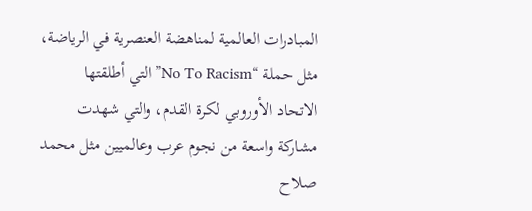المبادرات العالمية لمناهضة العنصرية في الرياضة، مثل حملة “No To Racism” التي أطلقتها الاتحاد الأوروبي لكرة القدم، والتي شهدت مشاركة واسعة من نجوم عرب وعالميين مثل محمد صلاح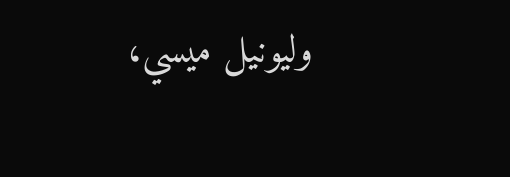وليونيل ميسي،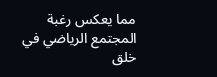مما يعكس رغبة المجتمع الرياضي في خلق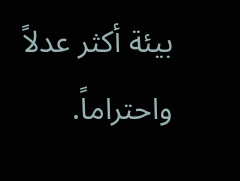بيئة أكثر عدلاً واحتراماً.